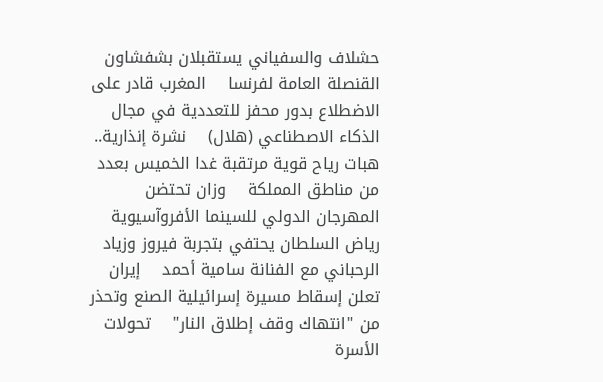حشلاف والسفياني يستقبلان بشفشاون القنصلة العامة لفرنسا    المغرب قادر على الاضطلاع بدور محفز للتعددية في مجال الذكاء الاصطناعي (هلال)    نشرة إنذارية.. هبات رياح قوية مرتقبة غدا الخميس بعدد من مناطق المملكة    وزان تحتضن المهرجان الدولي للسينما الأفروآسيوية    رياض السلطان يحتفي بتجربة فيروز وزياد الرحباني مع الفنانة سامية أحمد    إيران تعلن إسقاط مسيرة إسرائيلية الصنع وتحذر من "انتهاك وقف إطلاق النار"    تحولات الأسرة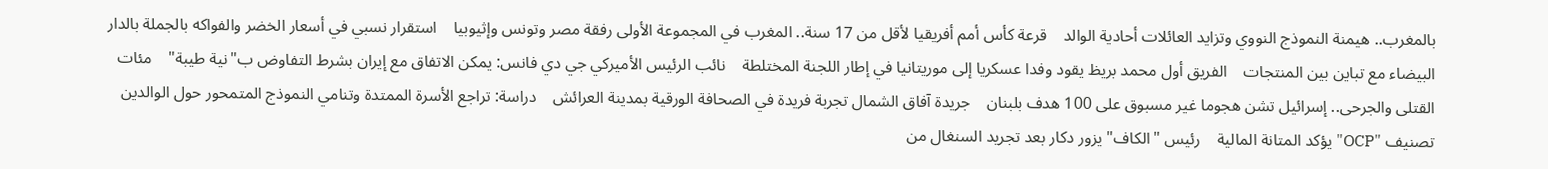بالمغرب.. هيمنة النموذج النووي وتزايد العائلات أحادية الوالد    قرعة كأس أمم أفريقيا لأقل من 17 سنة.. المغرب في المجموعة الأولى رفقة مصر وتونس وإثيوبيا    استقرار نسبي في أسعار الخضر والفواكه بالجملة بالدار البيضاء مع تباين بين المنتجات    الفريق أول محمد بريظ يقود وفدا عسكريا إلى موريتانيا في إطار اللجنة المختلطة    نائب الرئيس الأميركي جي دي فانس: يمكن الاتفاق مع إيران بشرط التفاوض ب"نية طيبة"    مئات القتلى والجرحى.. إسرائيل تشن هجوما غير مسبوق على 100 هدف بلبنان    جريدة آفاق الشمال تجربة فريدة في الصحافة الورقية بمدينة العرائش    دراسة: تراجع الأسرة الممتدة وتنامي النموذج المتمحور حول الوالدين    تصنيف "OCP" يؤكد المتانة المالية    رئيس "الكاف" يزور دكار بعد تجريد السنغال من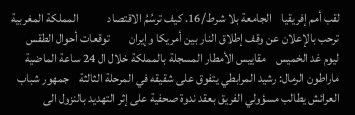لقب أمم إفريقيا    الجامعة بلا شرط/16. كيف ترسُمُ الاقتصاد            المملكة المغربية ترحب بالإعلان عن وقف إطلاق النار بين أمريكا وإيران        توقعات أحوال الطقس ليوم غد الخميس    مقاييس الأمطار المسجلة بالمملكة خلال ال 24 ساعة الماضية    ماراطون الرمال: رشيد المرابطي يتفوق على شقيقه في المرحلة الثالثة    جمهور شباب العرائش يطالب مسؤولي الفريق بعقد ندوة صحفية على إثر التهديد بالنزول الى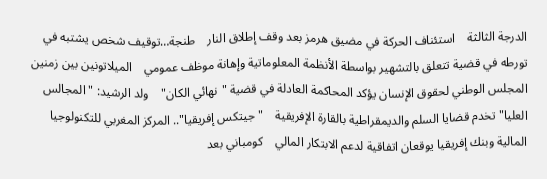الدرجة الثالثة    استئناف الحركة في مضيق هرمز بعد وقف إطلاق النار    طنجة…توقيف شخص يشتبه في تورطه في قضية تتعلق بالتشهير بواسطة الأنظمة المعلوماتية وإهانة موظف عمومي    الميلاتونين بين زمنين    المجلس الوطني لحقوق الإنسان يؤكد المحاكمة العادلة في قضية "نهائي الكان"    ولد الرشيد: "المجالس العليا" تخدم قضايا السلم والديمقراطية بالقارة الإفريقية    "جيتكس إفريقيا".. المركز المغربي للتكنولوجيا المالية وبنك إفريقيا يوقعان اتفاقية لدعم الابتكار المالي    كومباني بعد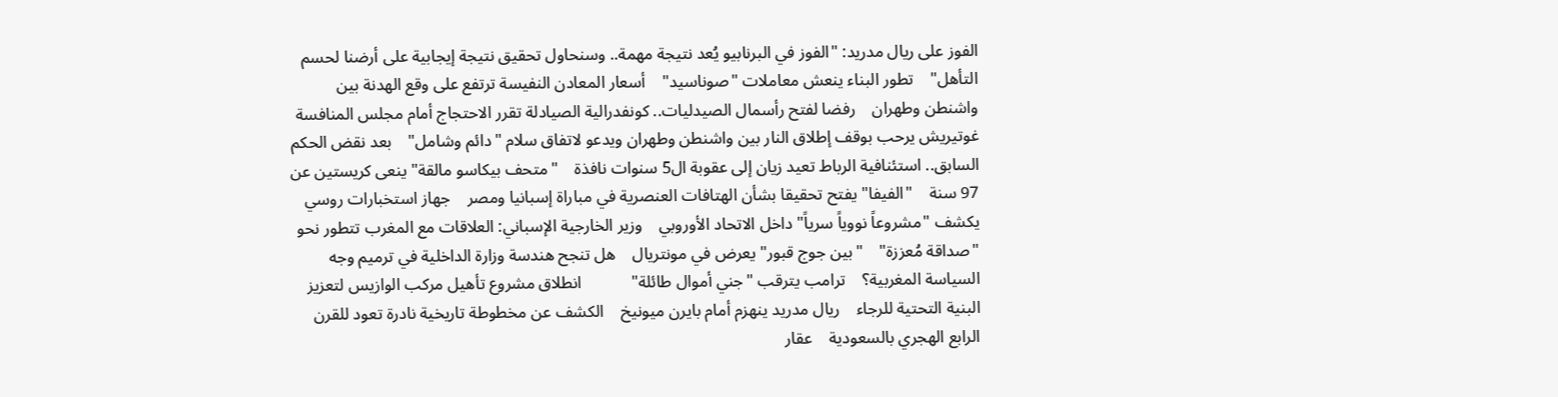الفوز على ريال مدريد: "الفوز في البرنابيو يُعد نتيجة مهمة.. وسنحاول تحقيق نتيجة إيجابية على أرضنا لحسم التأهل"    تطور البناء ينعش معاملات "صوناسيد"    أسعار المعادن النفيسة ترتفع على وقع الهدنة بين واشنطن وطهران    رفضا لفتح رأسمال الصيدليات.. كونفدرالية الصيادلة تقرر الاحتجاج أمام مجلس المنافسة    غوتيريش يرحب بوقف إطلاق النار بين واشنطن وطهران ويدعو لاتفاق سلام "دائم وشامل"    بعد نقض الحكم السابق.. استئنافية الرباط تعيد زيان إلى عقوبة ال5 سنوات نافذة    "متحف بيكاسو مالقة" ينعى كريستين عن 97 سنة    "الفيفا" يفتح تحقيقا بشأن الهتافات العنصرية في مباراة إسبانيا ومصر    جهاز استخبارات روسي يكشف "مشروعاً نووياً سرياً" داخل الاتحاد الأوروبي    وزير الخارجية الإسباني: العلاقات مع المغرب تتطور نحو "صداقة مُعززة"    "بين جوج قبور" يعرض في مونتريال    هل تنجح هندسة وزارة الداخلية في ترميم وجه السياسة المغربية؟    ترامب يترقب "جني أموال طائلة"            انطلاق مشروع تأهيل مركب الوازيس لتعزيز البنية التحتية للرجاء    ريال مدريد ينهزم أمام بايرن ميونيخ    الكشف عن مخطوطة تاريخية نادرة تعود للقرن الرابع الهجري بالسعودية    عقار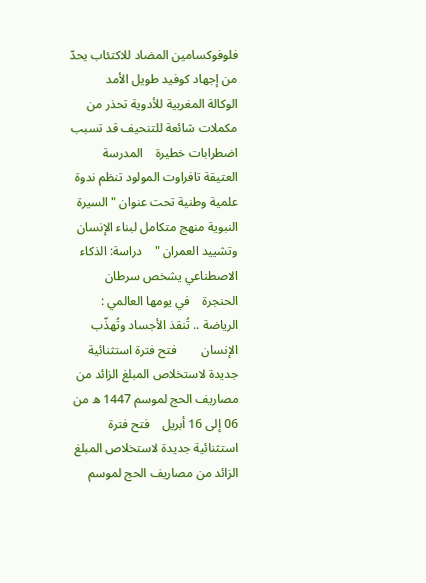فلوفوكسامين المضاد للاكتئاب يحدّ من إجهاد كوفيد طويل الأمد    الوكالة المغربية للأدوية تحذر من مكملات شائعة للتنحيف قد تسبب اضطرابات خطيرة    المدرسة العتيقة تافراوت المولود تنظم ندوة علمية وطنية تحت عنوان " السيرة النبوية منهج متكامل لبناء الإنسان وتشييد العمران "    دراسة: الذكاء الاصطناعي يشخص سرطان الحنجرة    في يومها العالمي : الرياضة .. تُنقذ الأجساد وتُهذّب الإنسان        فتح فترة استثنائية جديدة لاستخلاص المبلغ الزائد من مصاريف الحج لموسم 1447 ه من 06 إلى 16 أبريل    فتح فترة استثنائية جديدة لاستخلاص المبلغ الزائد من مصاريف الحج لموسم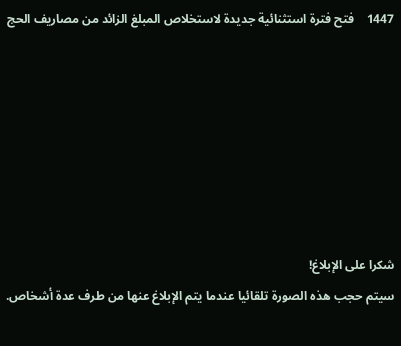1447    فتح فترة استثنائية جديدة لاستخلاص المبلغ الزائد من مصاريف الحج







شكرا على الإبلاغ!
سيتم حجب هذه الصورة تلقائيا عندما يتم الإبلاغ عنها من طرف عدة أشخاص.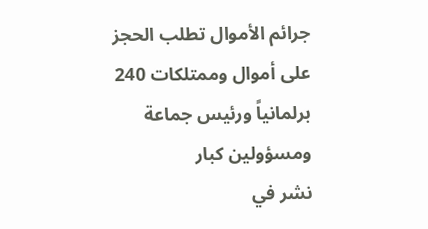جرائم الأموال تطلب الحجز على أموال وممتلكات 240 برلمانياً ورئيس جماعة ومسؤولين كبار
نشر في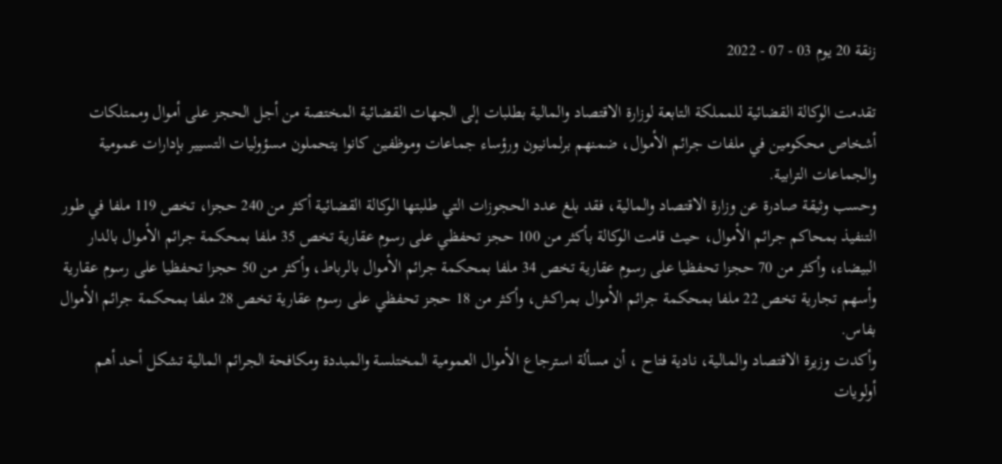زنقة 20 يوم 03 - 07 - 2022

تقدمت الوكالة القضائية للمملكة التابعة لوزارة الاقتصاد والمالية بطلبات إلى الجهات القضائية المختصة من أجل الحجز على أموال وممتلكات أشخاص محكومين في ملفات جرائم الأموال، ضمنهم برلمانيون ورؤساء جماعات وموظفين كانوا يتحملون مسؤوليات التسيير بإدارات عمومية والجماعات الترابية.
وحسب وثيقة صادرة عن وزارة الاقتصاد والمالية، فقد بلغ عدد الحجوزات التي طلبتها الوكالة القضائية أكثر من 240 حجزا، تخص 119 ملفا في طور التنفيذ بمحاكم جرائم الأموال، حيث قامت الوكالة بأكثر من 100 حجز تحفظي على رسوم عقارية تخص 35 ملفا بمحكمة جرائم الأموال بالدار البيضاء، وأكثر من 70 حجزا تحفظيا على رسوم عقارية تخص 34 ملفا بمحكمة جرائم الأموال بالرباط، وأكثر من 50 حجزا تحفظيا على رسوم عقارية وأسهم تجارية تخص 22 ملفا بمحكمة جرائم الأموال بمراكش، وأكثر من 18 حجز تحفظي على رسوم عقارية تخص 28 ملفا بمحكمة جرائم الأموال بفاس.
وأكدت وزيرة الاقتصاد والمالية، نادية فتاح ، أن مسألة استرجاع الأموال العمومية المختلسة والمبددة ومكافحة الجرائم المالية تشكل أحد أهم أولويات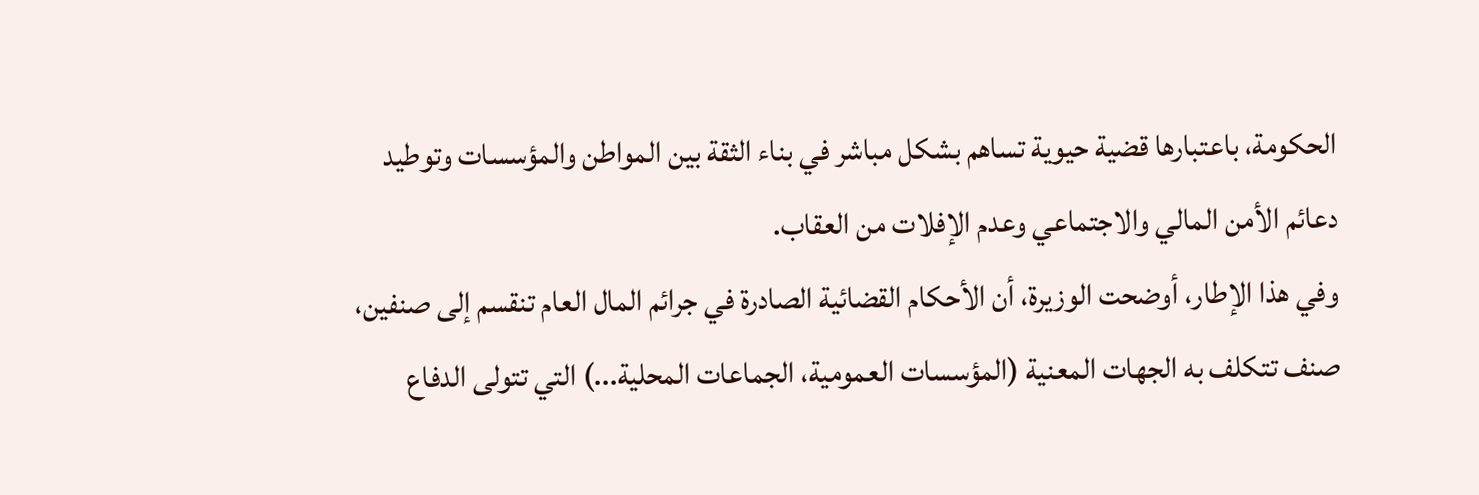الحكومة، باعتبارها قضية حيوية تساهم بشكل مباشر في بناء الثقة بين المواطن والمؤسسات وتوطيد دعائم الأمن المالي والاجتماعي وعدم الإفلات من العقاب.
وفي هذا الإطار، أوضحت الوزيرة، أن الأحكام القضائية الصادرة في جرائم المال العام تنقسم إلى صنفین، صنف تتكلف به الجهات المعنية (المؤسسات العمومية، الجماعات المحلية...) التي تتولى الدفاع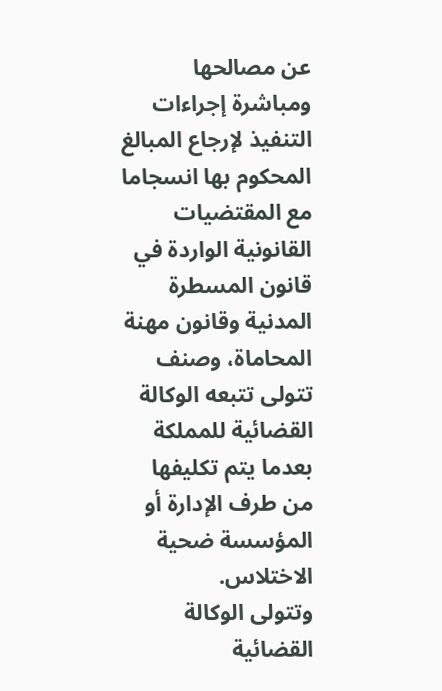عن مصالحها ومباشرة إجراءات التنفيذ لإرجاع المبالغ المحكوم بها انسجاما مع المقتضيات القانونية الواردة في قانون المسطرة المدنية وقانون مهنة المحاماة، وصنف تتولى تتبعه الوكالة القضائية للمملكة بعدما يتم تكليفها من طرف الإدارة أو المؤسسة ضحية الاختلاس.
وتتولى الوكالة القضائية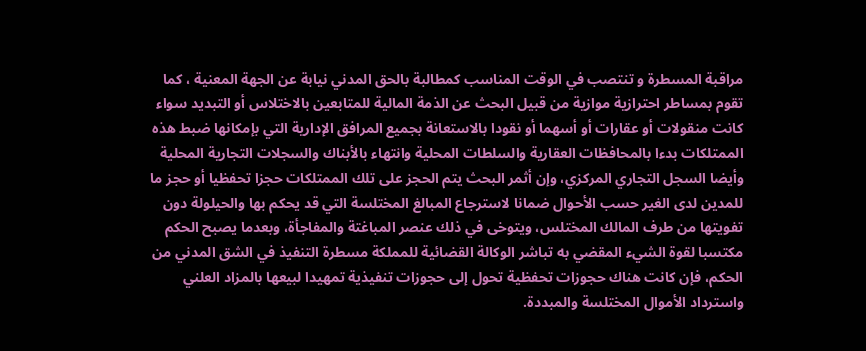مراقبة المسطرة و تنتصب في الوقت المناسب كمطالبة بالحق المدني نيابة عن الجهة المعنية ، كما تقوم بمساطر احترازية موازية من قبيل البحث عن الذمة المالية للمتابعين بالاختلاس أو التبديد سواء كانت منقولات أو عقارات أو أسهما أو نقودا بالاستعانة بجميع المرافق الإدارية التي بإمكانها ضبط هذه الممتلكات بدءا بالمحافظات العقارية والسلطات المحلية وانتهاء بالأبناك والسجلات التجارية المحلية وأيضا السجل التجاري المركزي، وإن أثمر البحث يتم الحجز على تلك الممتلكات حجزا تحفظيا أو حجز ما للمدين لدى الغير حسب الأحوال ضمانا لاسترجاع المبالغ المختلسة التي قد يحكم بها والحيلولة دون تفويتها من طرف المالك المختلس، ويتوخى في ذلك عنصر المباغتة والمفاجأة، وبعدما يصبح الحكم مكتسبا لقوة الشيء المقضي به تباشر الوكالة القضائية للمملكة مسطرة التنفيذ في الشق المدني من الحكم، فإن كانت هناك حجوزات تحفظية تحول إلى حجوزات تنفيذية تمهيدا لبيعها بالمزاد العلني واسترداد الأموال المختلسة والمبددة.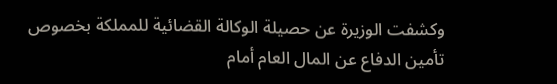وكشفت الوزيرة عن حصيلة الوكالة القضائية للمملكة بخصوص تأمين الدفاع عن المال العام أمام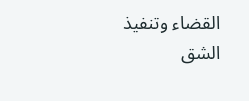القضاء وتنفيذ الشق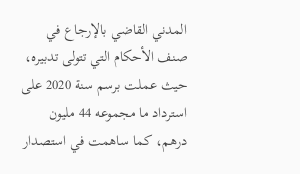المدني القاضي بالإرجاع في صنف الأحكام التي تتولى تدبيره، حيث عملت برسم سنة 2020 على استرداد ما مجموعه 44 مليون درهم، كما ساهمت في استصدار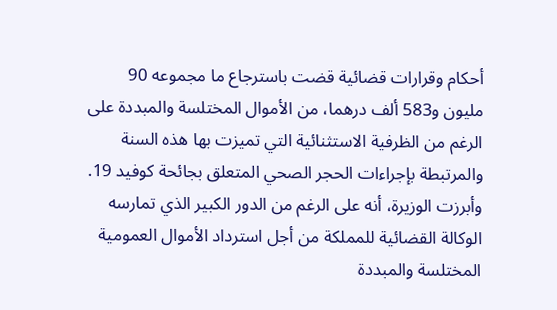أحكام وقرارات قضائية قضت باسترجاع ما مجموعه 90 مليون و583 ألف درهما، من الأموال المختلسة والمبددة على الرغم من الظرفية الاستثنائية التي تميزت بها هذه السنة والمرتبطة بإجراءات الحجر الصحي المتعلق بجائحة كوفيد 19.
وأبرزت الوزيرة، أنه على الرغم من الدور الكبير الذي تمارسه الوكالة القضائية للمملكة من أجل استرداد الأموال العمومية المختلسة والمبددة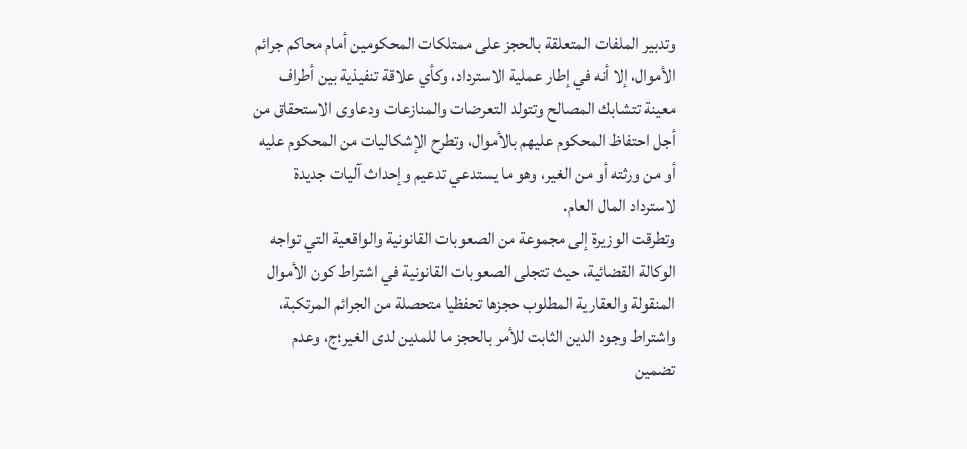وتدبير الملفات المتعلقة بالحجز على ممتلكات المحكومين أمام محاكم جرائم الأموال، إلا أنه في إطار عملية الاسترداد، وكأي علاقة تنفيذية بين أطراف معينة تتشابك المصالح وتتولد التعرضات والمنازعات ودعاوى الاستحقاق من أجل احتفاظ المحكوم عليهم بالأموال، وتطرح الإشكاليات من المحكوم عليه أو من ورثته أو من الغير، وهو ما يستدعي تدعيم وإحداث آليات جديدة لاسترداد المال العام.
وتطرقت الوزيرة إلى مجموعة من الصعوبات القانونية والواقعية التي تواجه الوكالة القضائية، حيث تتجلى الصعوبات القانونية في اشتراط كون الأموال المنقولة والعقارية المطلوب حجزها تحفظيا متحصلة من الجرائم المرتكبة، واشتراط وجود الدين الثابت للأمر بالحجز ما للمدين لدى الغير؛ج، وعدم تضمين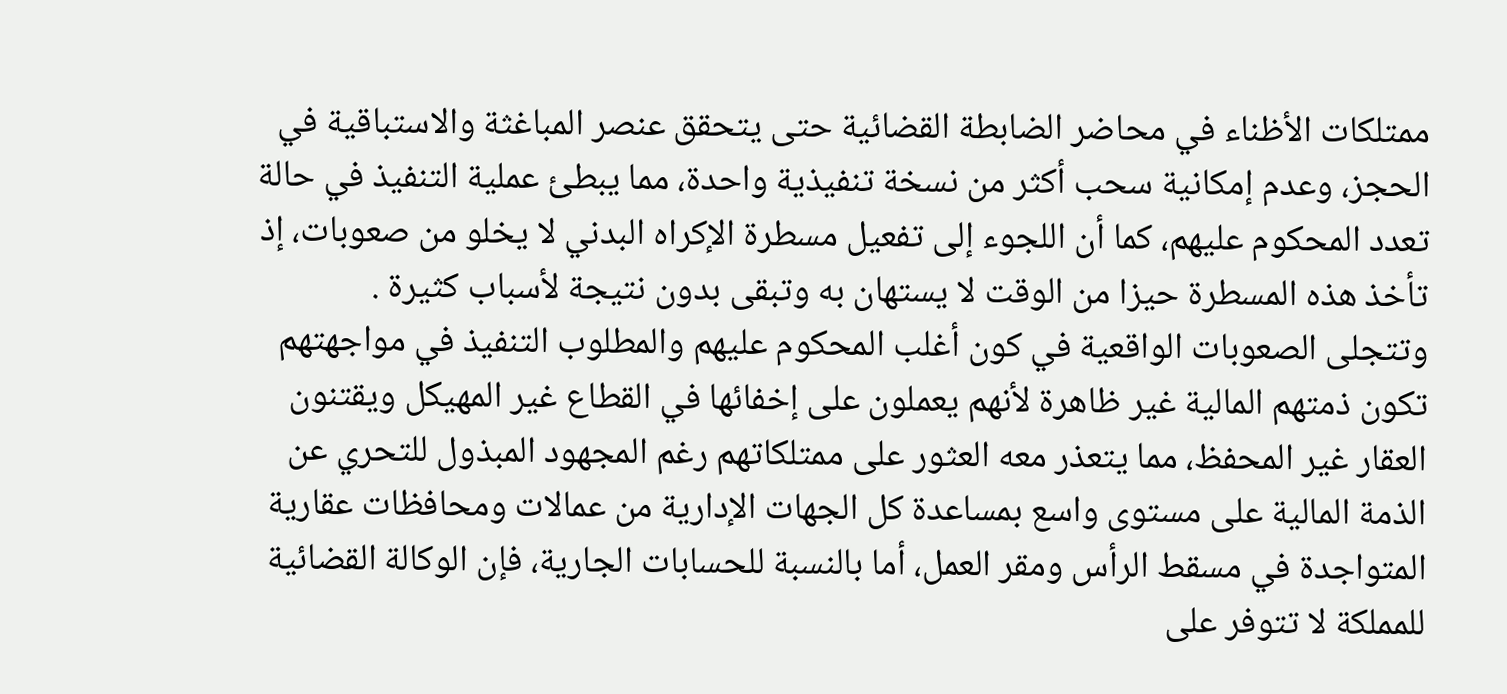ممتلكات الأظناء في محاضر الضابطة القضائية حتى يتحقق عنصر المباغثة والاستباقية في الحجز، وعدم إمكانية سحب أكثر من نسخة تنفيذية واحدة، مما يبطئ عملية التنفيذ في حالة تعدد المحكوم عليهم، كما أن اللجوء إلى تفعيل مسطرة الإكراه البدني لا يخلو من صعوبات، إذ تأخذ هذه المسطرة حيزا من الوقت لا يستهان به وتبقى بدون نتيجة لأسباب كثيرة .
وتتجلى الصعوبات الواقعية في كون أغلب المحكوم عليهم والمطلوب التنفيذ في مواجهتهم تكون ذمتهم المالية غير ظاهرة لأنهم يعملون على إخفائها في القطاع غير المهيكل ويقتنون العقار غير المحفظ، مما يتعذر معه العثور على ممتلكاتهم رغم المجهود المبذول للتحري عن الذمة المالية على مستوى واسع بمساعدة كل الجهات الإدارية من عمالات ومحافظات عقارية المتواجدة في مسقط الرأس ومقر العمل، أما بالنسبة للحسابات الجارية، فإن الوكالة القضائية للمملكة لا تتوفر على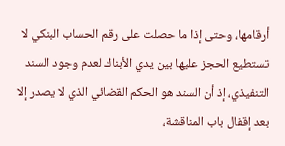أرقامها، وحتى إذا ما حصلت على رقم الحساب البنكي لا تستطيع الحجز عليها بين يدي الأبناك لعدم وجود السند التنفيذي، إذ أن السند هو الحكم القضائي الذي لا يصدر إلا بعد إقفال باب المناقشة،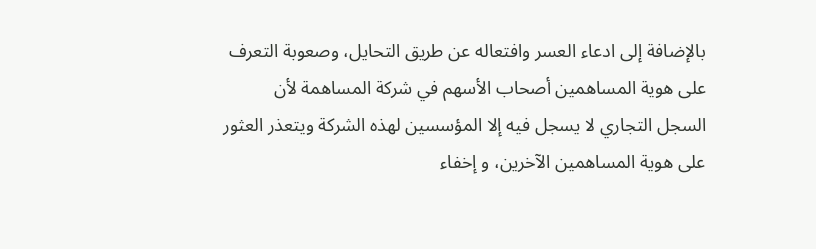بالإضافة إلى ادعاء العسر وافتعاله عن طريق التحايل، وصعوبة التعرف على هوية المساهمين أصحاب الأسهم في شركة المساهمة لأن السجل التجاري لا يسجل فيه إلا المؤسسين لهذه الشركة ويتعذر العثور على هوية المساهمين الآخرين، و إخفاء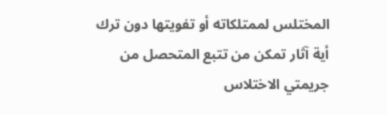المختلس لممتلكاته أو تفويتها دون ترك أية آثار تمكن من تتبع المتحصل من جريمتي الاختلاس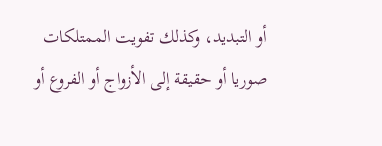أو التبديد، وكذلك تفويت الممتلكات صوريا أو حقيقة إلى الأزواج أو الفروع أو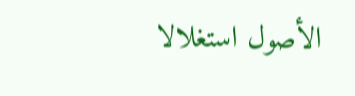الأصول استغلالا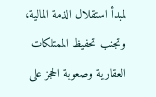لمبدأ استقلال الذمة المالية، وتجنب تحفيظ الممتلكات العقارية وصعوبة الحجز على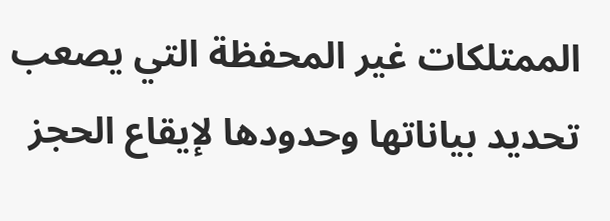الممتلكات غير المحفظة التي يصعب تحديد بياناتها وحدودها لإيقاع الحجز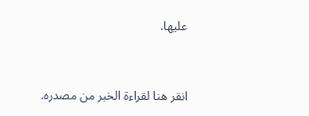عليها.


انقر هنا لقراءة الخبر من مصدره.